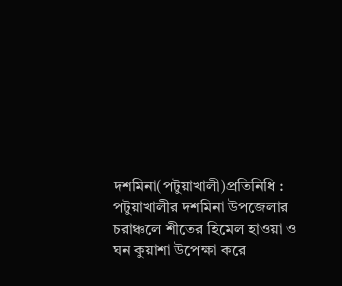দশমিনা(পটুয়াখালী)প্রতিনিধি : পটুয়াখালীর দশমিনা উপজেলার চরাঞ্চলে শীতের হিমেল হাওয়া ও ঘন কুয়াশা উপেক্ষা করে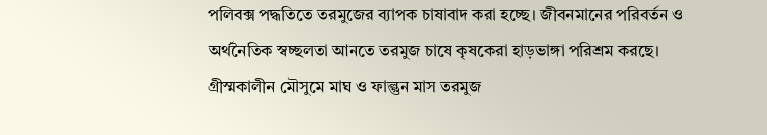পলিবক্স পদ্ধতিতে তরমুজের ব্যাপক চাষাবাদ করা হচ্ছে। জীবনমানের পরিবর্তন ও অর্থনৈতিক স্বচ্ছলতা আনতে তরমুজ চাষে কৃষকেরা হাড়ভাঙ্গা পরিশ্রম করছে। গ্রীস্মকালীন মৌসুমে মাঘ ও ফাল্গুন মাস তরমুজ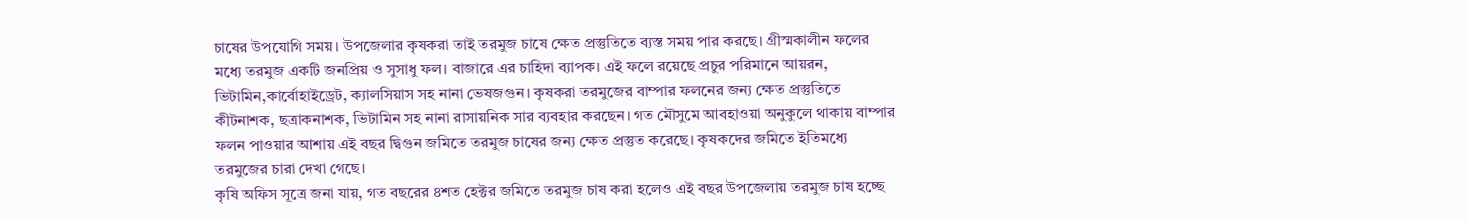চাষের উপযোগি সময়। উপজেলার কৃষকরা তাই তরমুজ চাষে ক্ষেত প্রস্তুতিতে ব্যস্ত সময় পার করছে। গ্রীস্মকালীন ফলের মধ্যে তরমুজ একটি জনপ্রিয় ও সুসাধু ফল। বাজারে এর চাহিদা ব্যাপক। এই ফলে রয়েছে প্রচুর পরিমানে আয়রন, ভিটামিন,কার্বোহাইড্রেট, ক্যালসিয়াস সহ নানা ভেষজগুন। কৃষকরা তরমুজের বাম্পার ফলনের জন্য ক্ষেত প্রস্তুতিতে কীটনাশক, ছত্রাকনাশক, ভিটামিন সহ নানা রাসায়নিক সার ব্যবহার করছেন। গত মৌসুমে আবহাওয়া অনুকুলে থাকায় বাম্পার ফলন পাওয়ার আশায় এই বছর দ্বিগুন জমিতে তরমুজ চাষের জন্য ক্ষেত প্রস্তুত করেছে। কৃষকদের জমিতে ইতিমধ্যে তরমুজের চারা দেখা গেছে।
কৃষি অফিস সূত্রে জনা যায়, গত বছরের ৪শত হেক্টর জমিতে তরমুজ চাষ করা হলেও এই বছর উপজেলায় তরমুজ চাষ হচ্ছে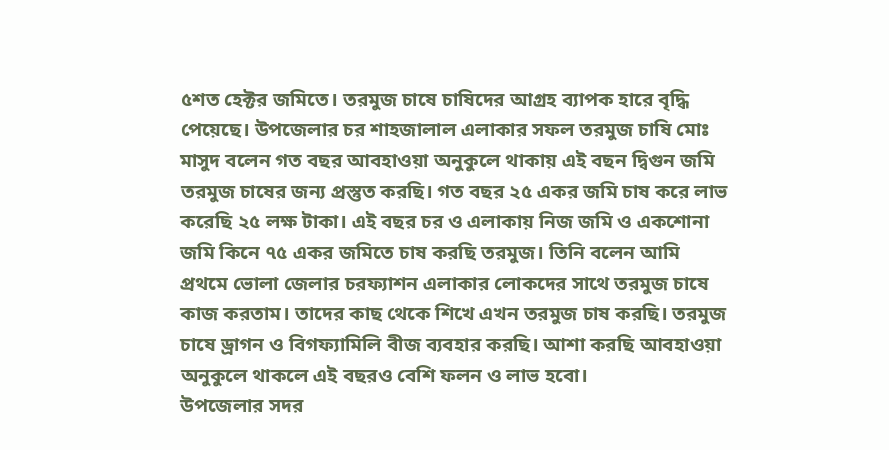৫শত হেক্টর জমিতে। তরমুজ চাষে চাষিদের আগ্রহ ব্যাপক হারে বৃদ্ধি পেয়েছে। উপজেলার চর শাহজালাল এলাকার সফল তরমুজ চাষি মোঃ মাসুদ বলেন গত বছর আবহাওয়া অনুকুলে থাকায় এই বছন দ্বিগুন জমি তরমুজ চাষের জন্য প্রস্তুত করছি। গত বছর ২৫ একর জমি চাষ করে লাভ করেছি ২৫ লক্ষ টাকা। এই বছর চর ও এলাকায় নিজ জমি ও একশোনা জমি কিনে ৭৫ একর জমিতে চাষ করছি তরমুজ। তিনি বলেন আমি প্রথমে ভোলা জেলার চরফ্যাশন এলাকার লোকদের সাথে তরমুজ চাষে কাজ করতাম। তাদের কাছ থেকে শিখে এখন তরমুজ চাষ করছি। তরমুজ চাষে ড্রাগন ও বিগফ্যামিলি বীজ ব্যবহার করছি। আশা করছি আবহাওয়া অনুকুলে থাকলে এই বছরও বেশি ফলন ও লাভ হবো।
উপজেলার সদর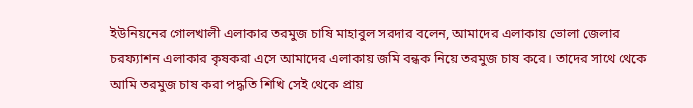ইউনিয়নের গোলখালী এলাকার তরমুজ চাষি মাহাবুল সরদার বলেন, আমাদের এলাকায় ভোলা জেলার চরফ্যাশন এলাকার কৃষকরা এসে আমাদের এলাকায় জমি বন্ধক নিয়ে তরমুজ চাষ করে। তাদের সাথে থেকে আমি তরমুজ চাষ করা পদ্ধতি শিখি সেই থেকে প্রায়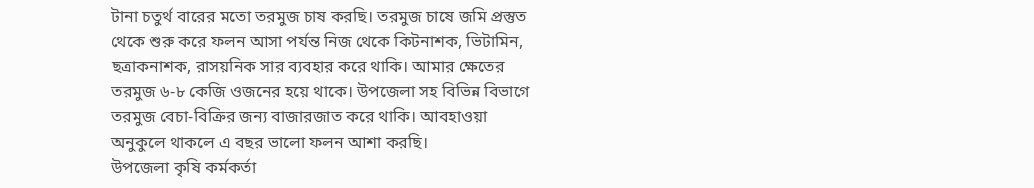টানা চতুর্থ বারের মতো তরমুজ চাষ করছি। তরমুজ চাষে জমি প্রস্তুত থেকে শুরু করে ফলন আসা পর্যন্ত নিজ থেকে কিটনাশক, ভিটামিন, ছত্রাকনাশক, রাসয়নিক সার ব্যবহার করে থাকি। আমার ক্ষেতের তরমুজ ৬-৮ কেজি ওজনের হয়ে থাকে। উপজেলা সহ বিভিন্ন বিভাগে তরমুজ বেচা-বিক্রির জন্য বাজারজাত করে থাকি। আবহাওয়া অনুকুলে থাকলে এ বছর ভালো ফলন আশা করছি।
উপজেলা কৃষি কর্মকর্তা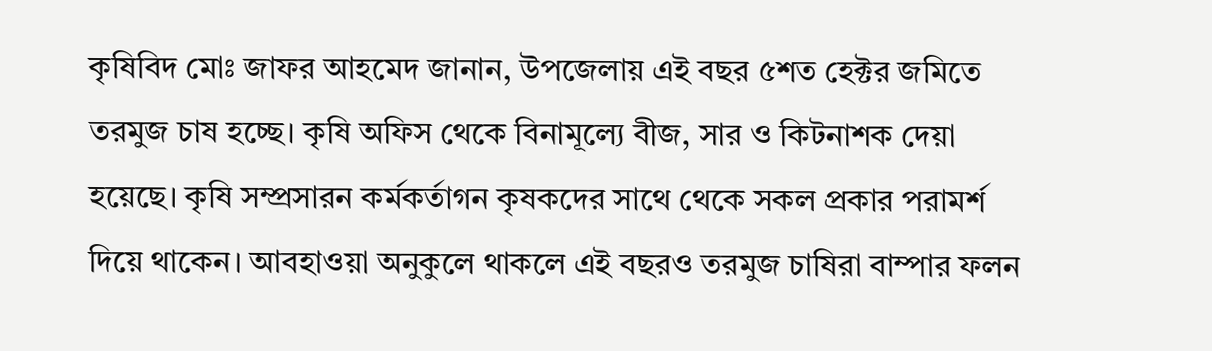কৃষিবিদ মোঃ জাফর আহমেদ জানান, উপজেলায় এই বছর ৫শত হেক্টর জমিতে তরমুজ চাষ হচ্ছে। কৃষি অফিস থেকে বিনামূল্যে বীজ, সার ও কিটনাশক দেয়া হয়েছে। কৃষি সম্প্রসারন কর্মকর্তাগন কৃষকদের সাথে থেকে সকল প্রকার পরামর্শ দিয়ে থাকেন। আবহাওয়া অনুকুলে থাকলে এই বছরও তরমুজ চাষিরা বাম্পার ফলন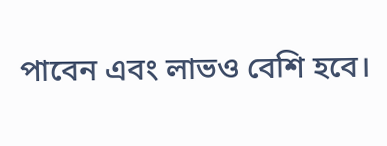পাবেন এবং লাভও বেশি হবে।